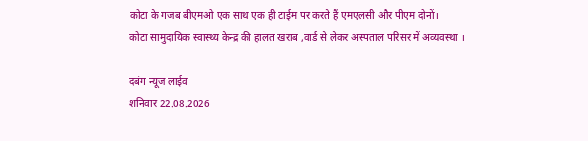कोटा के गजब बीएमओ एक साथ एक ही टाईम पर करते हैं एमएलसी और पीएम दोनों।
कोटा सामुदायिक स्वास्थ्य केन्द्र की हालत खराब ,वार्ड से लेकर अस्पताल परिसर में अव्यवस्था ।

दबंग न्यूज लाईव
शनिवार 22.08.2026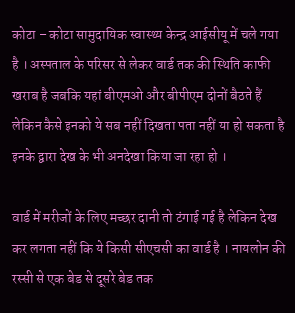कोटा – कोटा सामुदायिक स्वास्थ्य केन्द्र आईसीयू में चले गया है । अस्पताल के परिसर से लेकर वार्ड तक की स्थिति काफी खराब है जबकि यहां बीएमओ और बीपीएम दोनों बैठते हैं लेकिन कैसे इनको ये सब नहीं दिखता पता नहीं या हो सकता है इनके द्वारा देख के भी अनदेखा किया जा रहा हो ।

वार्ड में मरीजों के लिए मच्छर दानी तो टंगाई गई है लेकिन देख कर लगता नहीं कि ये किसी सीएचसी का वार्ड है । नायलोन की रस्सी से एक बेड से दूसरे बेड तक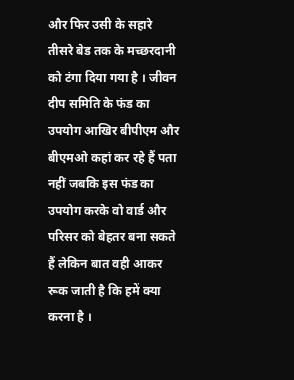और फिर उसी के सहारे तीसरे बेड तक के मच्छरदानी को टंगा दिया गया है । जीवन दीप समिति के फंड का उपयोग आखिर बीपीएम और बीएमओ कहां कर रहे हैं पता नहीं जबकि इस फंड का उपयोग करके वो वार्ड और परिसर को बेहतर बना सकते हैं लेकिन बात वही आकर रूक जाती है कि हमें क्या करना है ।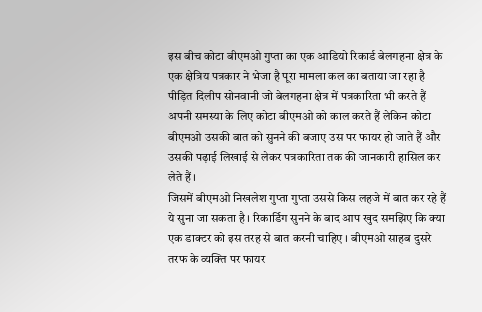इस बीच कोटा बीएमओ गुप्ता का एक आडियो रिकार्ड बेलगहना क्षेत्र के एक क्षेत्रिय पत्रकार ने भेजा है पूरा मामला कल का बताया जा रहा है पीड़ित दिलीप सोनवानी जो बेलगहना क्षेत्र में पत्रकारिता भी करते हैं अपनी समस्या के लिए कोटा बीएमओ को काल करते हैं लेकिन कोटा बीएमओ उसकी बात को सुनने की बजाए उस पर फायर हो जाते हैं और उसकी पढ़ाई लिखाई से लेकर पत्रकारिता तक की जानकारी हासिल कर लेते हैं ।
जिसमें बीएमओ निखलेश गुप्ता गुप्ता उससे किस लहजे में बात कर रहे हैं ये सुना जा सकता है । रिकार्डिग सुनने के बाद आप खुद समझिए कि क्या एक डाक्टर को इस तरह से बात करनी चाहिए । बीएमओ साहब दुसरे तरफ के व्यक्ति पर फायर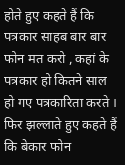होते हुए कहते हैं कि पत्रकार साहब बार बार फोन मत करो , कहां के पत्रकार हो कितने साल हो गए पत्रकारिता करते । फिर झल्लाते हुए कहते हैं कि बेकार फोन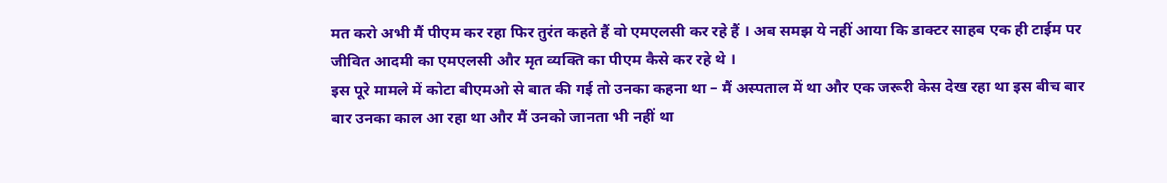मत करो अभी मैं पीएम कर रहा फिर तुरंत कहते हैं वो एमएलसी कर रहे हैं । अब समझ ये नहीं आया कि डाक्टर साहब एक ही टाईम पर जीवित आदमी का एमएलसी और मृत व्यक्ति का पीएम कैसे कर रहे थे ।
इस पूरे मामले में कोटा बीएमओ से बात की गई तो उनका कहना था – मैं अस्पताल में था और एक जरूरी केस देख रहा था इस बीच बार बार उनका काल आ रहा था और मैं उनको जानता भी नहीं था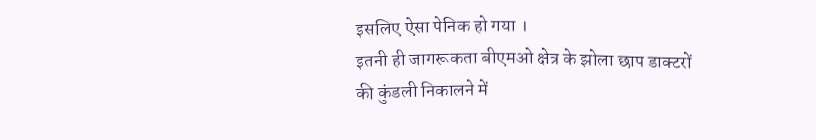इसलिए ऐसा पेनिक हो गया ।
इतनी ही जागरूकता बीएमओ क्षेत्र के झोला छाप डाक्टरों की कुंडली निकालने में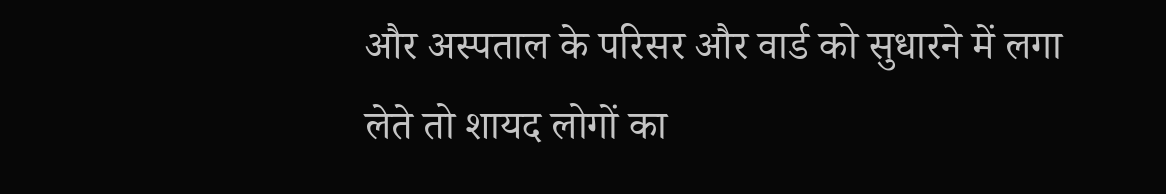और अस्पताल के परिसर और वार्ड को सुधारने में लगा लेते तो शायद लोगों का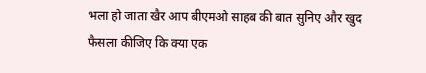भला हो जाता खैर आप बीएमओ साहब की बात सुनिए और खुद फैसला कीजिए कि क्या एक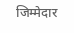जिम्मेदार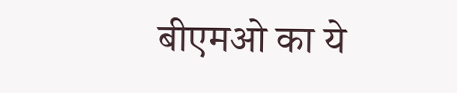बीएमओ का ये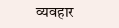व्यवहार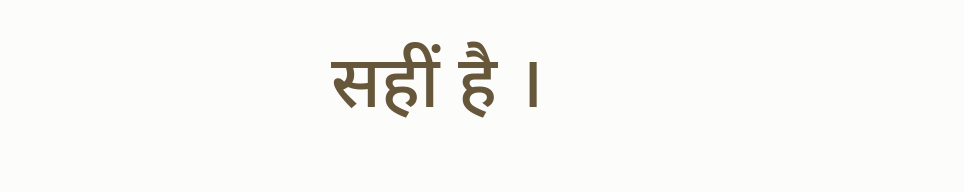सहीं है ।